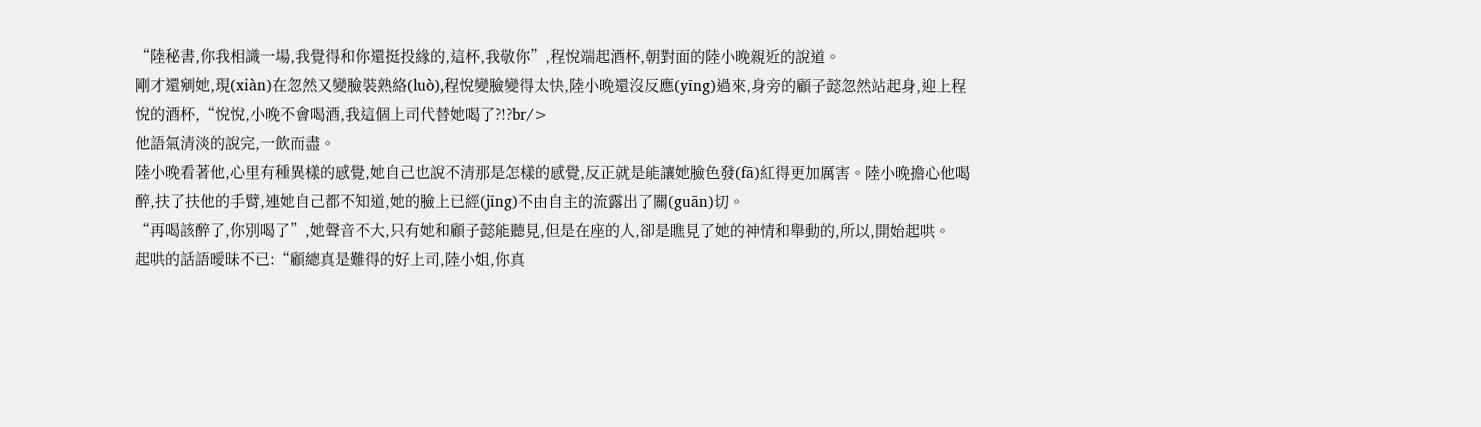“陸秘書,你我相識一場,我覺得和你還挺投緣的,這杯,我敬你”,程悅端起酒杯,朝對面的陸小晚親近的說道。
剛才還剜她,現(xiàn)在忽然又變臉裝熟絡(luò),程悅變臉變得太快,陸小晚還沒反應(yīng)過來,身旁的顧子懿忽然站起身,迎上程悅的酒杯,“悅悅,小晚不會喝酒,我這個上司代替她喝了?!?br/>
他語氣清淡的說完,一飲而盡。
陸小晚看著他,心里有種異樣的感覺,她自己也說不清那是怎樣的感覺,反正就是能讓她臉色發(fā)紅得更加厲害。陸小晚擔心他喝醉,扶了扶他的手臂,連她自己都不知道,她的臉上已經(jīng)不由自主的流露出了關(guān)切。
“再喝該醉了,你別喝了”,她聲音不大,只有她和顧子懿能聽見,但是在座的人,卻是瞧見了她的神情和舉動的,所以,開始起哄。
起哄的話語曖昧不已:“顧總真是難得的好上司,陸小姐,你真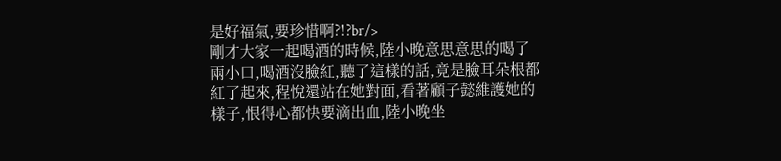是好福氣,要珍惜啊?!?br/>
剛才大家一起喝酒的時候,陸小晚意思意思的喝了兩小口,喝酒沒臉紅,聽了這樣的話,竟是臉耳朵根都紅了起來,程悅還站在她對面,看著顧子懿維護她的樣子,恨得心都快要滴出血,陸小晚坐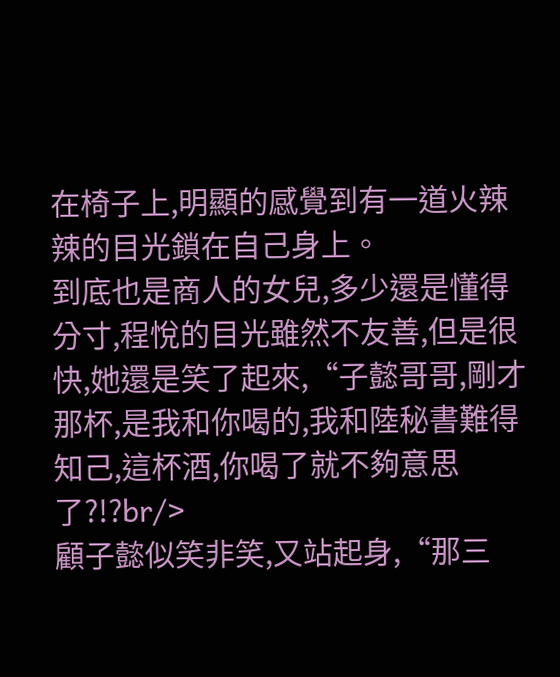在椅子上,明顯的感覺到有一道火辣辣的目光鎖在自己身上。
到底也是商人的女兒,多少還是懂得分寸,程悅的目光雖然不友善,但是很快,她還是笑了起來,“子懿哥哥,剛才那杯,是我和你喝的,我和陸秘書難得知己,這杯酒,你喝了就不夠意思了?!?br/>
顧子懿似笑非笑,又站起身,“那三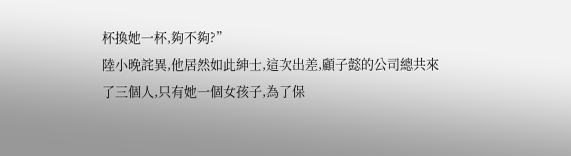杯換她一杯,夠不夠?”
陸小晚詫異,他居然如此紳士,這次出差,顧子懿的公司總共來了三個人,只有她一個女孩子,為了保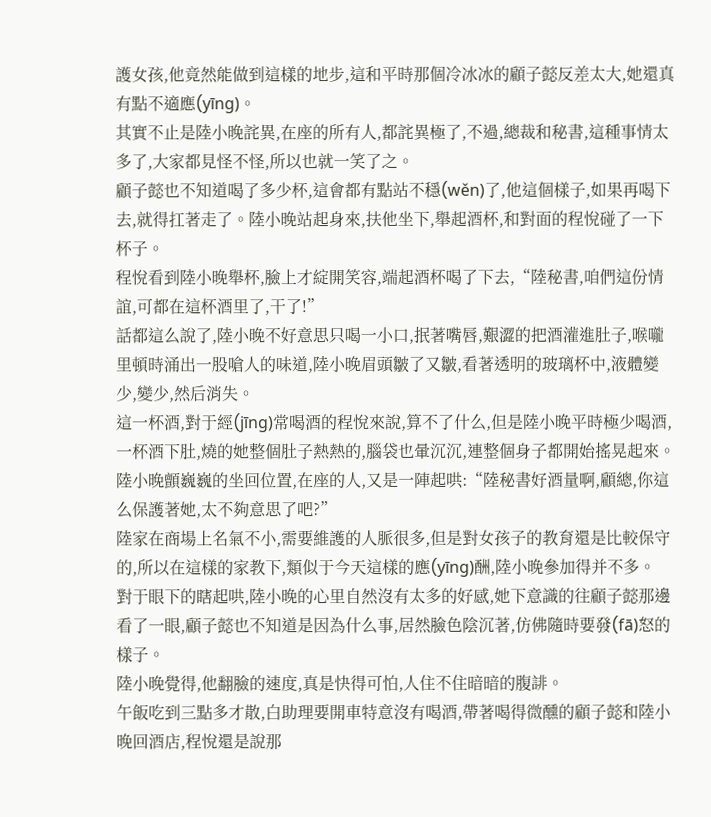護女孩,他竟然能做到這樣的地步,這和平時那個冷冰冰的顧子懿反差太大,她還真有點不適應(yīng)。
其實不止是陸小晚詫異,在座的所有人,都詫異極了,不過,總裁和秘書,這種事情太多了,大家都見怪不怪,所以也就一笑了之。
顧子懿也不知道喝了多少杯,這會都有點站不穩(wěn)了,他這個樣子,如果再喝下去,就得扛著走了。陸小晚站起身來,扶他坐下,舉起酒杯,和對面的程悅碰了一下杯子。
程悅看到陸小晚舉杯,臉上才綻開笑容,端起酒杯喝了下去,“陸秘書,咱們這份情誼,可都在這杯酒里了,干了!”
話都這么說了,陸小晚不好意思只喝一小口,抿著嘴唇,艱澀的把酒灌進肚子,喉嚨里頓時涌出一股嗆人的味道,陸小晚眉頭皺了又皺,看著透明的玻璃杯中,液體變少,變少,然后消失。
這一杯酒,對于經(jīng)常喝酒的程悅來說,算不了什么,但是陸小晚平時極少喝酒,一杯酒下肚,燒的她整個肚子熱熱的,腦袋也暈沉沉,連整個身子都開始搖晃起來。
陸小晚顫巍巍的坐回位置,在座的人,又是一陣起哄:“陸秘書好酒量啊,顧總,你這么保護著她,太不夠意思了吧?”
陸家在商場上名氣不小,需要維護的人脈很多,但是對女孩子的教育還是比較保守的,所以在這樣的家教下,類似于今天這樣的應(yīng)酬,陸小晚參加得并不多。
對于眼下的瞎起哄,陸小晚的心里自然沒有太多的好感,她下意識的往顧子懿那邊看了一眼,顧子懿也不知道是因為什么事,居然臉色陰沉著,仿佛隨時要發(fā)怒的樣子。
陸小晚覺得,他翻臉的速度,真是快得可怕,人住不住暗暗的腹誹。
午飯吃到三點多才散,白助理要開車特意沒有喝酒,帶著喝得微醺的顧子懿和陸小晚回酒店,程悅還是說那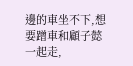邊的車坐不下,想要蹭車和顧子懿一起走,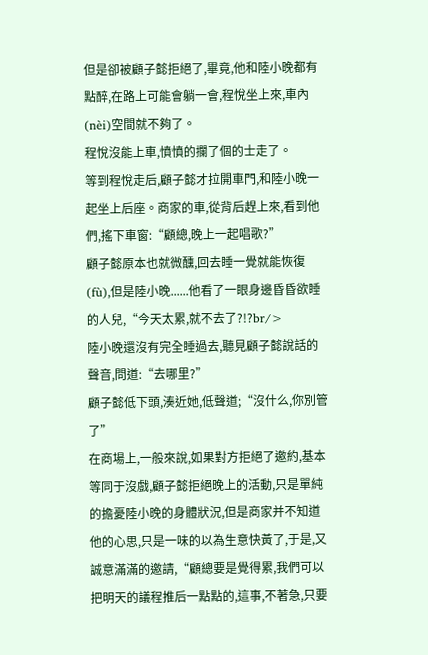但是卻被顧子懿拒絕了,畢竟,他和陸小晚都有點醉,在路上可能會躺一會,程悅坐上來,車內(nèi)空間就不夠了。
程悅沒能上車,憤憤的攔了個的士走了。
等到程悅走后,顧子懿才拉開車門,和陸小晚一起坐上后座。商家的車,從背后趕上來,看到他們,搖下車窗:“顧總,晚上一起唱歌?”
顧子懿原本也就微醺,回去睡一覺就能恢復(fù),但是陸小晚......他看了一眼身邊昏昏欲睡的人兒,“今天太累,就不去了?!?br/>
陸小晚還沒有完全睡過去,聽見顧子懿說話的聲音,問道:“去哪里?”
顧子懿低下頭,湊近她,低聲道;“沒什么,你別管了”
在商場上,一般來說,如果對方拒絕了邀約,基本等同于沒戲,顧子懿拒絕晚上的活動,只是單純的擔憂陸小晚的身體狀況,但是商家并不知道他的心思,只是一味的以為生意快黃了,于是,又誠意滿滿的邀請,“顧總要是覺得累,我們可以把明天的議程推后一點點的,這事,不著急,只要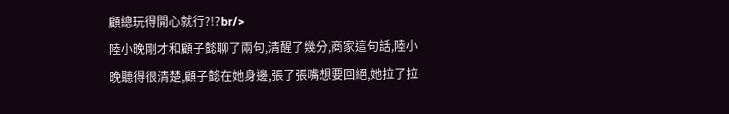顧總玩得開心就行?!?br/>
陸小晚剛才和顧子懿聊了兩句,清醒了幾分,商家這句話,陸小晚聽得很清楚,顧子懿在她身邊,張了張嘴想要回絕,她拉了拉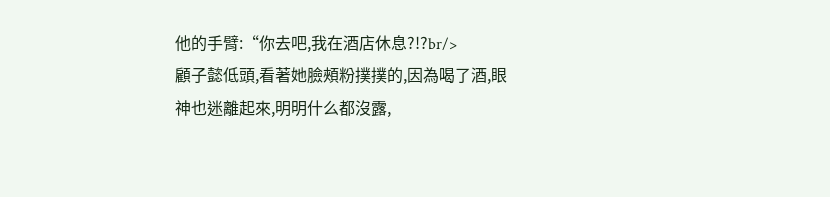他的手臂:“你去吧,我在酒店休息?!?br/>
顧子懿低頭,看著她臉頰粉撲撲的,因為喝了酒,眼神也迷離起來,明明什么都沒露,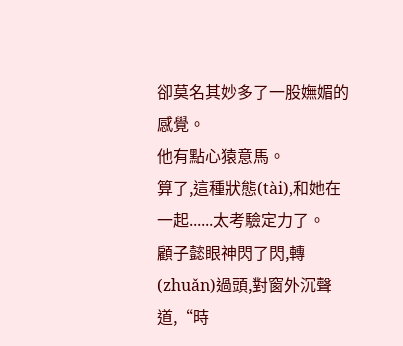卻莫名其妙多了一股嫵媚的感覺。
他有點心猿意馬。
算了,這種狀態(tài),和她在一起......太考驗定力了。
顧子懿眼神閃了閃,轉(zhuǎn)過頭,對窗外沉聲道,“時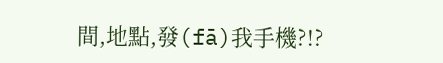間,地點,發(fā)我手機?!?